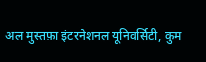अल मुस्तफ़ा इंटरनेशनल यूनिवर्सिटी, कुम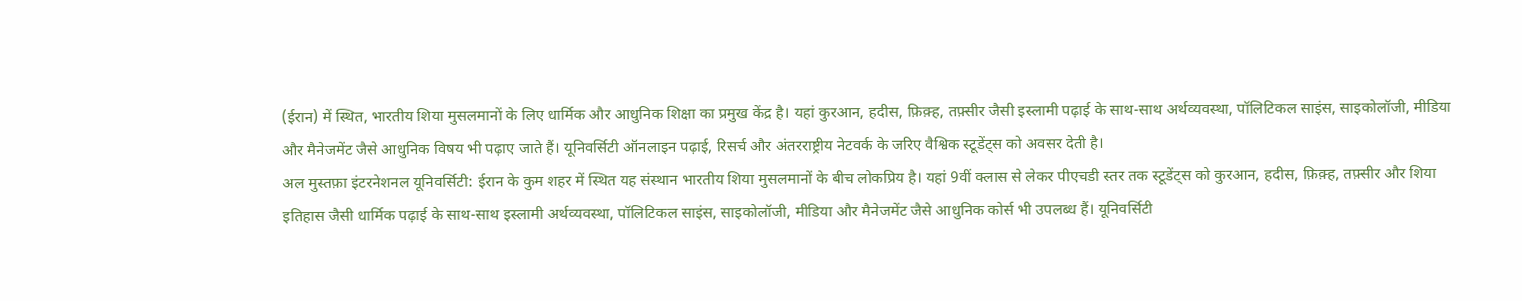(ईरान) में स्थित, भारतीय शिया मुसलमानों के लिए धार्मिक और आधुनिक शिक्षा का प्रमुख केंद्र है। यहां कुरआन, हदीस, फ़िक़्ह, तफ़्सीर जैसी इस्लामी पढ़ाई के साथ-साथ अर्थव्यवस्था, पॉलिटिकल साइंस, साइकोलॉजी, मीडिया और मैनेजमेंट जैसे आधुनिक विषय भी पढ़ाए जाते हैं। यूनिवर्सिटी ऑनलाइन पढ़ाई, रिसर्च और अंतरराष्ट्रीय नेटवर्क के जरिए वैश्विक स्टूडेंट्स को अवसर देती है।
अल मुस्तफ़ा इंटरनेशनल यूनिवर्सिटी: ईरान के कुम शहर में स्थित यह संस्थान भारतीय शिया मुसलमानों के बीच लोकप्रिय है। यहां 9वीं क्लास से लेकर पीएचडी स्तर तक स्टूडेंट्स को कुरआन, हदीस, फ़िक़्ह, तफ़्सीर और शिया इतिहास जैसी धार्मिक पढ़ाई के साथ-साथ इस्लामी अर्थव्यवस्था, पॉलिटिकल साइंस, साइकोलॉजी, मीडिया और मैनेजमेंट जैसे आधुनिक कोर्स भी उपलब्ध हैं। यूनिवर्सिटी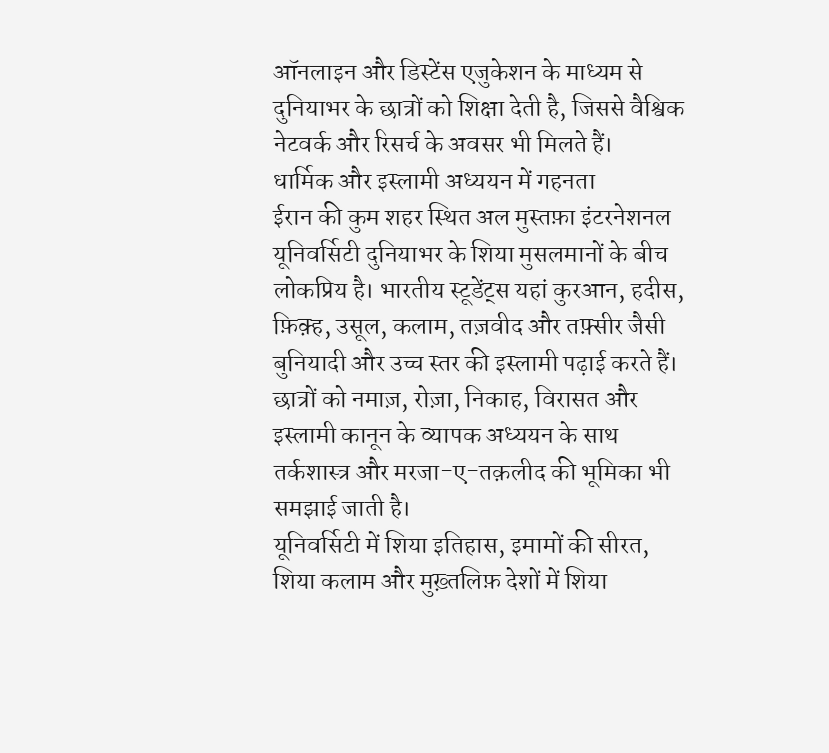ऑनलाइन और डिस्टेंस एजुकेशन के माध्यम से दुनियाभर के छात्रों को शिक्षा देती है, जिससे वैश्विक नेटवर्क और रिसर्च के अवसर भी मिलते हैं।
धार्मिक और इस्लामी अध्ययन में गहनता
ईरान की कुम शहर स्थित अल मुस्तफ़ा इंटरनेशनल यूनिवर्सिटी दुनियाभर के शिया मुसलमानों के बीच लोकप्रिय है। भारतीय स्टूडेंट्स यहां कुरआन, हदीस, फ़िक़्ह, उसूल, कलाम, तज़वीद और तफ़्सीर जैसी बुनियादी और उच्च स्तर की इस्लामी पढ़ाई करते हैं। छात्रों को नमाज़, रोज़ा, निकाह, विरासत और इस्लामी कानून के व्यापक अध्ययन के साथ तर्कशास्त्र और मरजा-ए-तक़लीद की भूमिका भी समझाई जाती है।
यूनिवर्सिटी में शिया इतिहास, इमामों की सीरत, शिया कलाम और मुख़्तलिफ़ देशों में शिया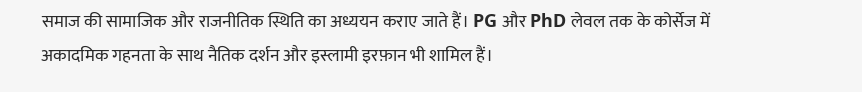समाज की सामाजिक और राजनीतिक स्थिति का अध्ययन कराए जाते हैं। PG और PhD लेवल तक के कोर्सेज में अकादमिक गहनता के साथ नैतिक दर्शन और इस्लामी इरफ़ान भी शामिल हैं।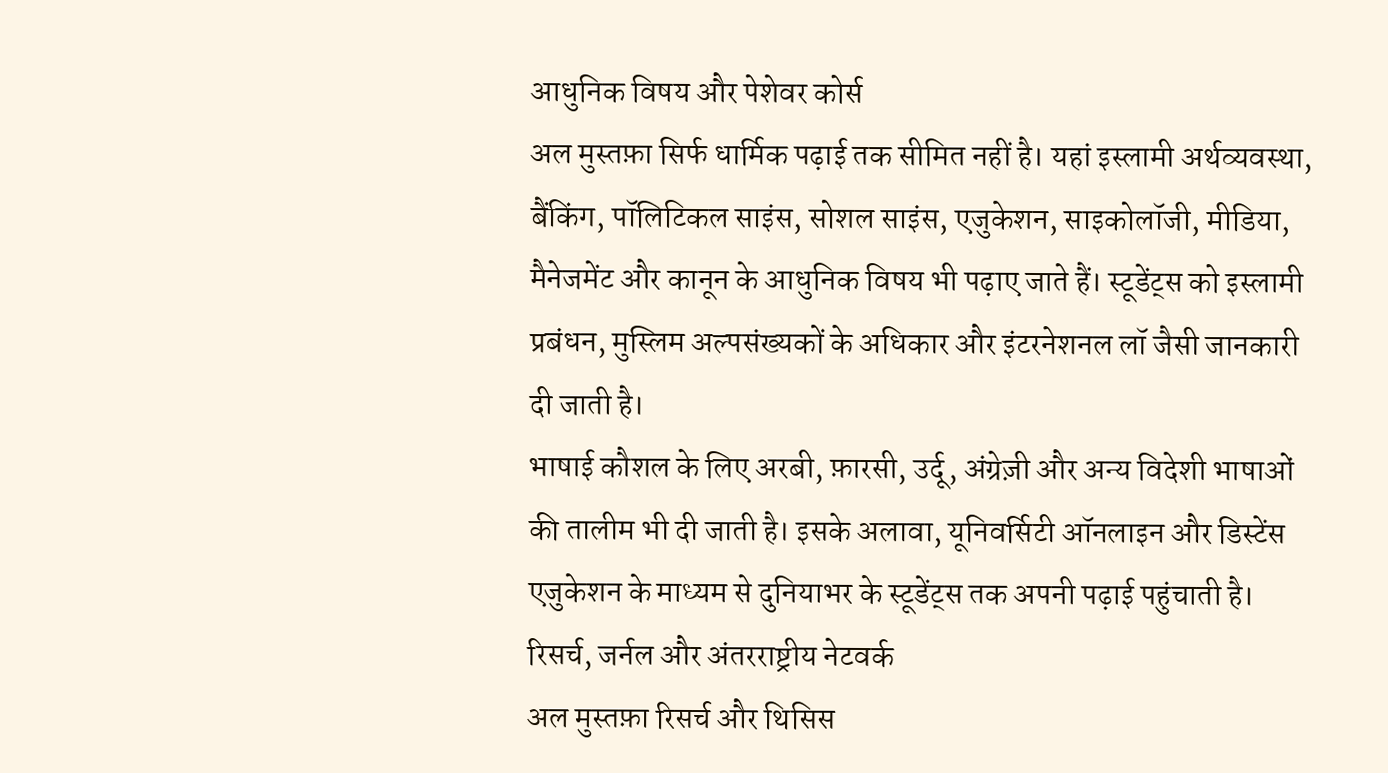आधुनिक विषय और पेशेवर कोर्स
अल मुस्तफ़ा सिर्फ धार्मिक पढ़ाई तक सीमित नहीं है। यहां इस्लामी अर्थव्यवस्था, बैंकिंग, पॉलिटिकल साइंस, सोशल साइंस, एजुकेशन, साइकोलॉजी, मीडिया, मैनेजमेंट और कानून के आधुनिक विषय भी पढ़ाए जाते हैं। स्टूडेंट्स को इस्लामी प्रबंधन, मुस्लिम अल्पसंख्यकों के अधिकार और इंटरनेशनल लॉ जैसी जानकारी दी जाती है।
भाषाई कौशल के लिए अरबी, फ़ारसी, उर्दू, अंग्रेज़ी और अन्य विदेशी भाषाओं की तालीम भी दी जाती है। इसके अलावा, यूनिवर्सिटी ऑनलाइन और डिस्टेंस एजुकेशन के माध्यम से दुनियाभर के स्टूडेंट्स तक अपनी पढ़ाई पहुंचाती है।
रिसर्च, जर्नल और अंतरराष्ट्रीय नेटवर्क
अल मुस्तफ़ा रिसर्च और थिसिस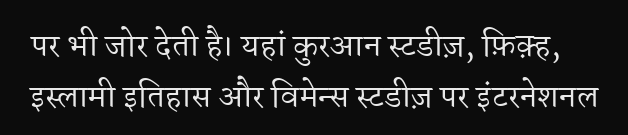पर भी जोर देती है। यहां कुरआन स्टडीज़, फ़िक़्ह, इस्लामी इतिहास और विमेन्स स्टडीज़ पर इंटरनेशनल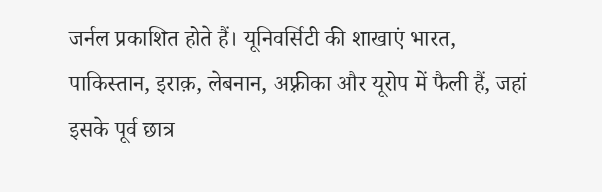जर्नल प्रकाशित होते हैं। यूनिवर्सिटी की शाखाएं भारत, पाकिस्तान, इराक़, लेबनान, अफ़्रीका और यूरोप में फैली हैं, जहां इसके पूर्व छात्र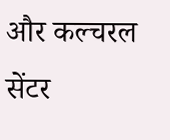और कल्चरल सेंटर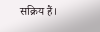सक्रिय हैं।